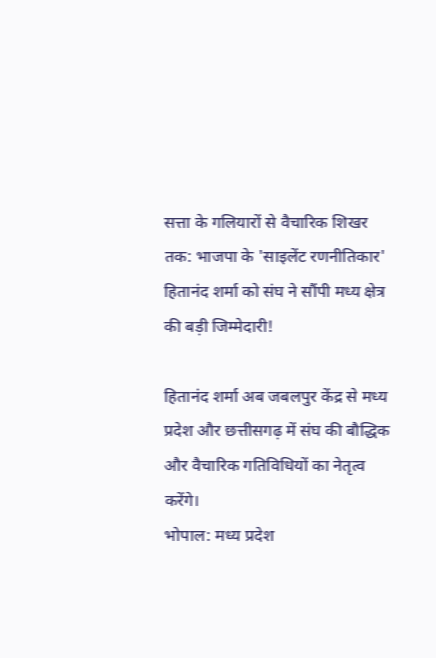सत्ता के गलियारों से वैचारिक शिखर तक: भाजपा के 'साइलेंट रणनीतिकार' हितानंद शर्मा को संघ ने सौंपी मध्य क्षेत्र की बड़ी जिम्मेदारी!

हितानंद शर्मा अब जबलपुर केंद्र से मध्य प्रदेश और छत्तीसगढ़ में संघ की बौद्धिक और वैचारिक गतिविधियों का नेतृत्व करेंगे।
भोपाल: मध्य प्रदेश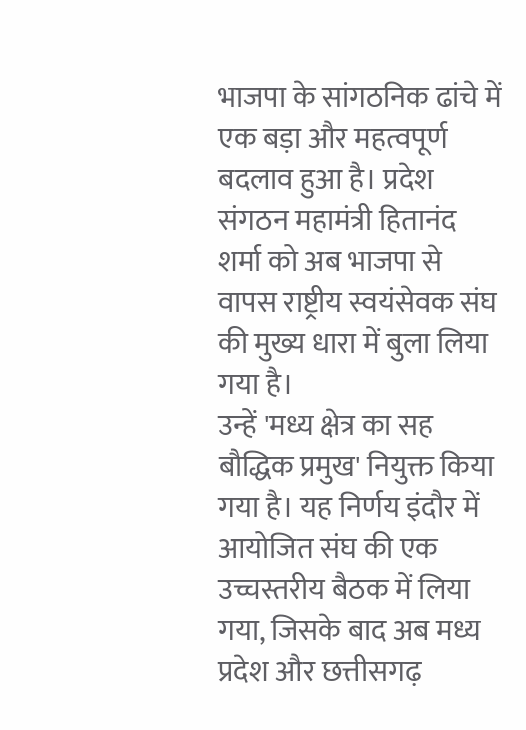भाजपा के सांगठनिक ढांचे में एक बड़ा और महत्वपूर्ण बदलाव हुआ है। प्रदेश संगठन महामंत्री हितानंद शर्मा को अब भाजपा से वापस राष्ट्रीय स्वयंसेवक संघ की मुख्य धारा में बुला लिया गया है।
उन्हें 'मध्य क्षेत्र का सह बौद्धिक प्रमुख' नियुक्त किया गया है। यह निर्णय इंदौर में आयोजित संघ की एक उच्चस्तरीय बैठक में लिया गया, जिसके बाद अब मध्य प्रदेश और छत्तीसगढ़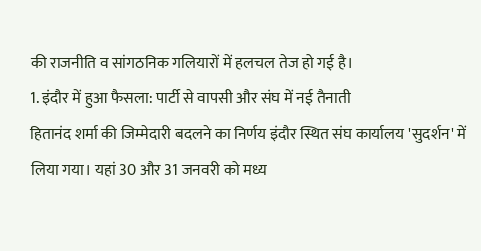की राजनीति व सांगठनिक गलियारों में हलचल तेज हो गई है।
1. इंदौर में हुआ फैसला: पार्टी से वापसी और संघ में नई तैनाती
हितानंद शर्मा की जिम्मेदारी बदलने का निर्णय इंदौर स्थित संघ कार्यालय 'सुदर्शन' में लिया गया। यहां 30 और 31 जनवरी को मध्य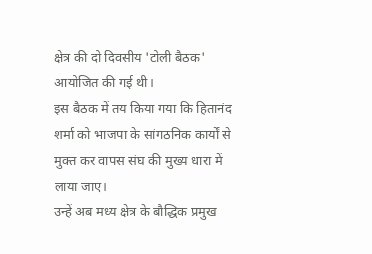क्षेत्र की दो दिवसीय 'टोली बैठक' आयोजित की गई थी।
इस बैठक में तय किया गया कि हितानंद शर्मा को भाजपा के सांगठनिक कार्यों से मुक्त कर वापस संघ की मुख्य धारा में लाया जाए।
उन्हें अब मध्य क्षेत्र के बौद्धिक प्रमुख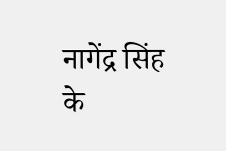नागेंद्र सिंह के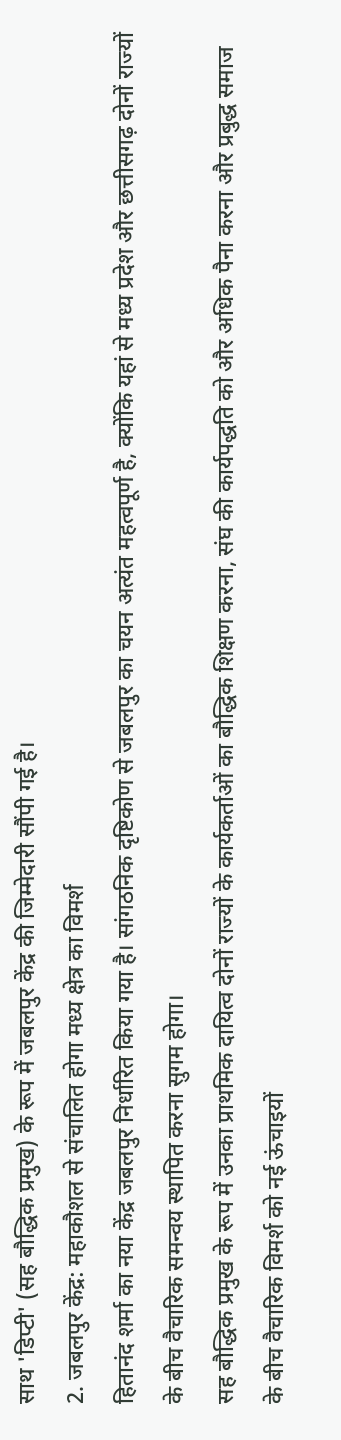साथ 'डिप्टी' (सह बौद्धिक प्रमुख) के रूप में जबलपुर केंद्र की जिम्मेदारी सौंपी गई है।
2. जबलपुर केंद्र: महाकौशल से संचालित होगा मध्य क्षेत्र का विमर्श
हितानंद शर्मा का नया केंद्र जबलपुर निर्धारित किया गया है। सांगठनिक दृष्टिकोण से जबलपुर का चयन अत्यंत महत्वपूर्ण है, क्योंकि यहां से मध्य प्रदेश और छत्तीसगढ़ दोनों राज्यों के बीच वैचारिक समन्वय स्थापित करना सुगम होगा।
सह बौद्धिक प्रमुख के रूप में उनका प्राथमिक दायित्व दोनों राज्यों के कार्यकर्ताओं का बौद्धिक शिक्षण करना, संघ की कार्यपद्धति को और अधिक पैना करना और प्रबुद्ध समाज के बीच वैचारिक विमर्श को नई ऊंचाइयों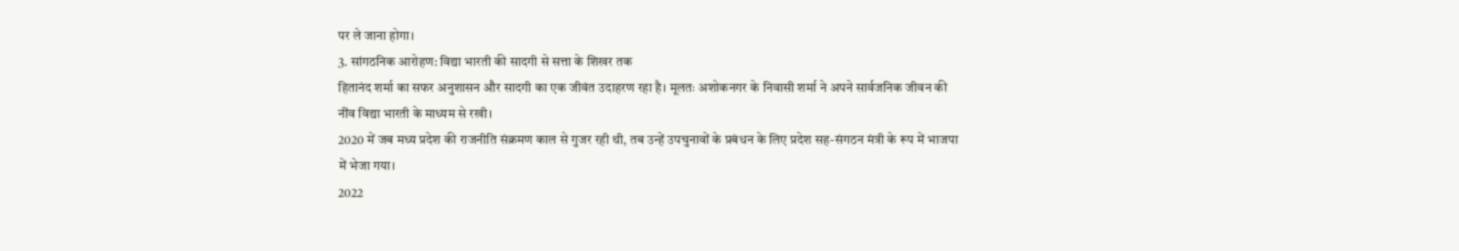पर ले जाना होगा।
3. सांगठनिक आरोहण: विद्या भारती की सादगी से सत्ता के शिखर तक
हितानंद शर्मा का सफर अनुशासन और सादगी का एक जीवंत उदाहरण रहा है। मूलतः अशोकनगर के निवासी शर्मा ने अपने सार्वजनिक जीवन की नींव विद्या भारती के माध्यम से रखी।
2020 में जब मध्य प्रदेश की राजनीति संक्रमण काल से गुजर रही थी, तब उन्हें उपचुनावों के प्रबंधन के लिए प्रदेश सह-संगठन मंत्री के रूप में भाजपा में भेजा गया।
2022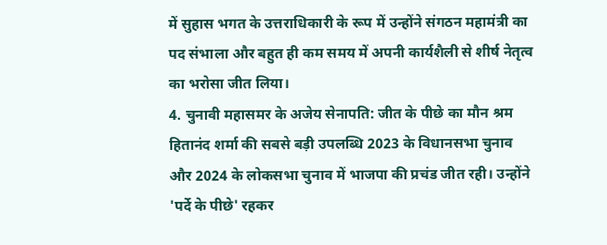में सुहास भगत के उत्तराधिकारी के रूप में उन्होंने संगठन महामंत्री का पद संभाला और बहुत ही कम समय में अपनी कार्यशैली से शीर्ष नेतृत्व का भरोसा जीत लिया।
4. चुनावी महासमर के अजेय सेनापति: जीत के पीछे का मौन श्रम
हितानंद शर्मा की सबसे बड़ी उपलब्धि 2023 के विधानसभा चुनाव और 2024 के लोकसभा चुनाव में भाजपा की प्रचंड जीत रही। उन्होंने 'पर्दे के पीछे' रहकर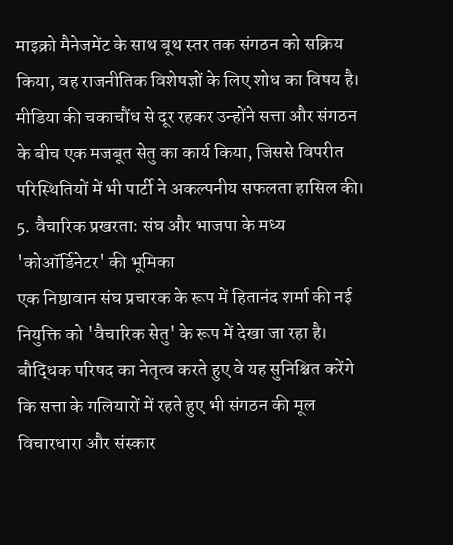माइक्रो मैनेजमेंट के साथ बूथ स्तर तक संगठन को सक्रिय किया, वह राजनीतिक विशेषज्ञों के लिए शोध का विषय है।
मीडिया की चकाचौंध से दूर रहकर उन्होंने सत्ता और संगठन के बीच एक मजबूत सेतु का कार्य किया, जिससे विपरीत परिस्थितियों में भी पार्टी ने अकल्पनीय सफलता हासिल की।
5. वैचारिक प्रखरता: संघ और भाजपा के मध्य 'कोऑर्डिनेटर' की भूमिका
एक निष्ठावान संघ प्रचारक के रूप में हितानंद शर्मा की नई नियुक्ति को 'वैचारिक सेतु' के रूप में देखा जा रहा है।
बौद्धिक परिषद का नेतृत्व करते हुए वे यह सुनिश्चित करेंगे कि सत्ता के गलियारों में रहते हुए भी संगठन की मूल विचारधारा और संस्कार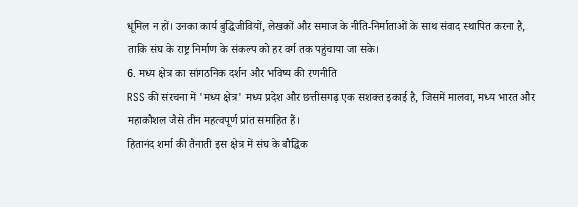धूमिल न हों। उनका कार्य बुद्धिजीवियों, लेखकों और समाज के नीति-निर्माताओं के साथ संवाद स्थापित करना है, ताकि संघ के राष्ट्र निर्माण के संकल्प को हर वर्ग तक पहुंचाया जा सके।
6. मध्य क्षेत्र का सांगठनिक दर्शन और भविष्य की रणनीति
RSS की संरचना में 'मध्य क्षेत्र' मध्य प्रदेश और छत्तीसगढ़ एक सशक्त इकाई है, जिसमें मालवा, मध्य भारत और महाकौशल जैसे तीन महत्वपूर्ण प्रांत समाहित हैं।
हितानंद शर्मा की तैनाती इस क्षेत्र में संघ के बौद्धिक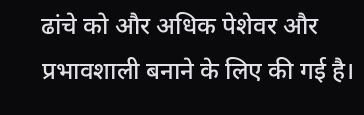ढांचे को और अधिक पेशेवर और प्रभावशाली बनाने के लिए की गई है।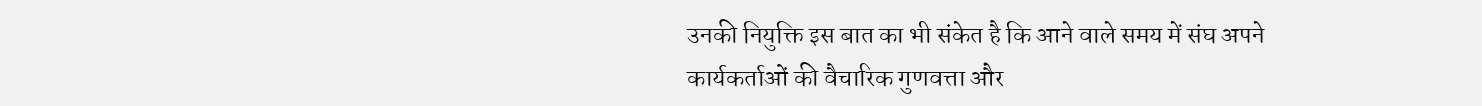उनकी नियुक्ति इस बात का भी संकेत है कि आने वाले समय में संघ अपने कार्यकर्ताओं की वैचारिक गुणवत्ता और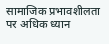सामाजिक प्रभावशीलता पर अधिक ध्यान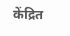केंद्रित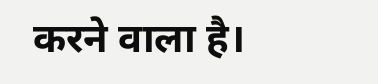करने वाला है।